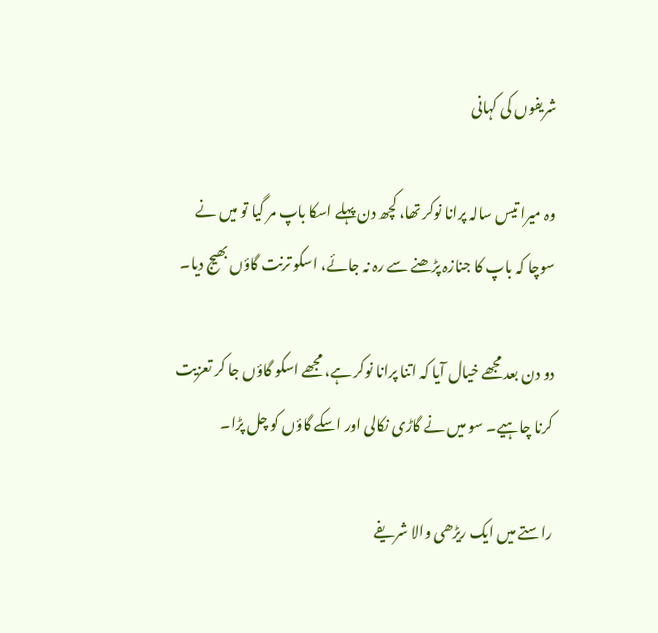شریفوں کی کہانی

وہ میرا تیس سالہ پرانا نوکر تھا، کچھ دن پہلے اسکا باپ مر گیا تو میں نے سوچا کہ باپ کا جنازہ پڑھنے سے رہ نہ جائے، اسکو ترنت گاؤں بھیج دیا۔

دو دن بعد مجھے خیال آیا کہ اتنا پرانا نوکر ہے، مجھے اسکو گاؤں جا کر تعزیت کرنا چاہیے۔ سو میں نے گاڑی نکالی اور اسکے گاؤں کو چل پڑا۔

راستے میں ایک ریڑھی والا شریفے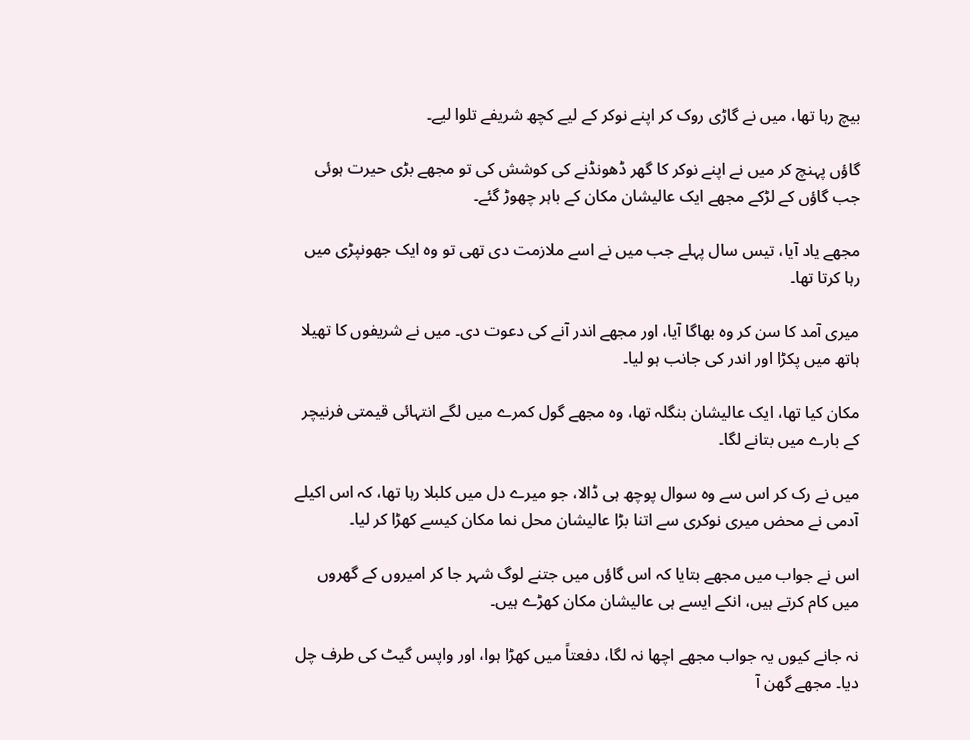بیچ رہا تھا، میں نے گاڑی روک کر اپنے نوکر کے لیے کچھ شریفے تلوا لیے۔

گاؤں پہنچ کر میں نے اپنے نوکر کا گھر ڈھونڈنے کی کوشش کی تو مجھے بڑی حیرت ہوئی جب گاؤں کے لڑکے مجھے ایک عالیشان مکان کے باہر چھوڑ گئے۔

مجھے یاد آیا، تیس سال پہلے جب میں نے اسے ملازمت دی تھی تو وہ ایک جھونپڑی میں رہا کرتا تھا۔

میری آمد کا سن کر وہ بھاگا آیا، اور مجھے اندر آنے کی دعوت دی۔ میں نے شریفوں کا تھیلا ہاتھ میں پکڑا اور اندر کی جانب ہو لیا۔

مکان کیا تھا، ایک عالیشان بنگلہ تھا، وہ مجھے گول کمرے میں لگے انتہائی قیمتی فرنیچر کے بارے میں بتانے لگا۔

میں نے رک کر اس سے وہ سوال پوچھ ہی ڈالا، جو میرے دل میں کلبلا رہا تھا، کہ اس اکیلے آدمی نے محض میری نوکری سے اتنا بڑا عالیشان محل نما مکان کیسے کھڑا کر لیا۔

اس نے جواب میں مجھے بتایا کہ اس گاؤں میں جتنے لوگ شہر جا کر امیروں کے گھروں میں کام کرتے ہیں، انکے ایسے ہی عالیشان مکان کھڑے ہیں۔

نہ جانے کیوں یہ جواب مجھے اچھا نہ لگا، دفعتاً میں کھڑا ہوا، اور واپس گیٹ کی طرف چل دیا۔ مجھے گھن آ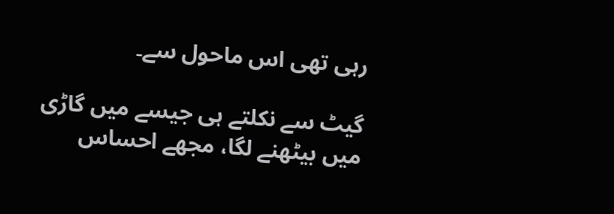رہی تھی اس ماحول سے۔

گیٹ سے نکلتے ہی جیسے میں گاڑی میں بیٹھنے لگا، مجھے احساس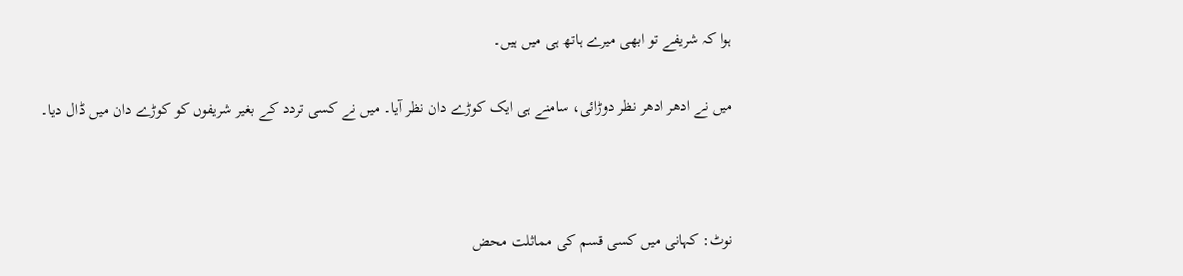ہوا کہ شریفے تو ابھی میرے ہاتھ ہی میں ہیں۔

میں نے ادھر ادھر نظر دوڑائی، سامنے ہی ایک کوڑے دان نظر آیا۔ میں نے کسی تردد کے بغیر شریفوں کو کوڑے دان میں ڈال دیا۔



نوٹ: کہانی میں کسی قسم کی مماثلت محض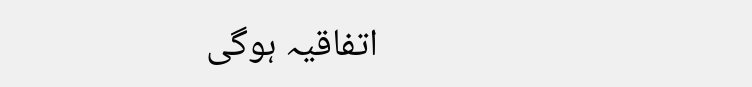اتفاقیہ ہوگی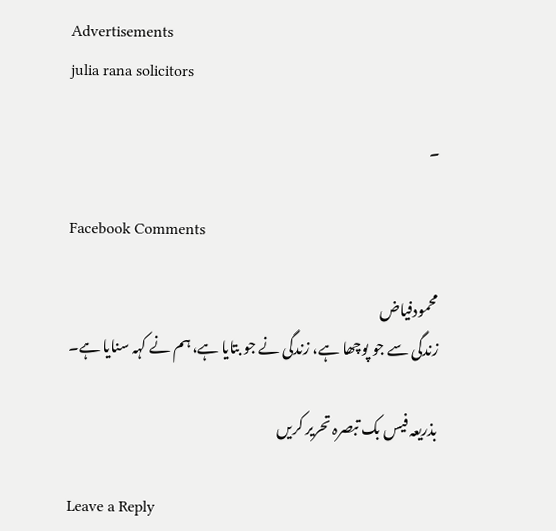Advertisements
julia rana solicitors

۔

Facebook Comments

محمودفیاض
زندگی سے جو پوچھا ہے، زندگی نے جو بتایا ہے، ہم نے کہہ سنایا ہے۔

بذریعہ فیس بک تبصرہ تحریر کریں

Leave a Reply